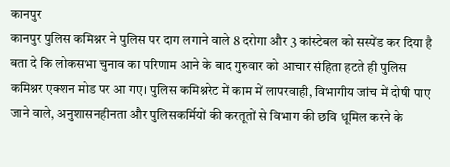कानपुर
कानपुर पुलिस कमिश्नर ने पुलिस पर दाग लगाने वाले 8 दरोगा और 3 कांस्टेबल को सस्पेंड कर दिया है बता दे कि लोकसभा चुनाव का परिणाम आने के बाद गुरुवार को आचार संहिता हटते ही पुलिस कमिश्नर एक्शन मोड पर आ गए। पुलिस कमिश्नरेट में काम में लापरवाही, विभागीय जांच में दोषी पाए जाने वाले, अनुशासनहीनता और पुलिसकर्मियों की करतूतों से विभाग की छवि धूमिल करने के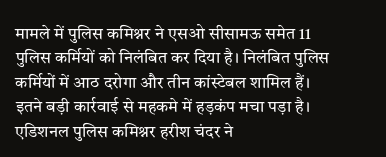मामले में पुलिस कमिश्नर ने एसओ सीसामऊ समेत 11 पुलिस कर्मियों को निलंबित कर दिया है। निलंबित पुलिस कर्मियों में आठ दरोगा और तीन कांस्टेबल शामिल हैं। इतने बड़ी कार्रवाई से महकमे में हड़कंप मचा पड़ा है। एडिशनल पुलिस कमिश्नर हरीश चंदर ने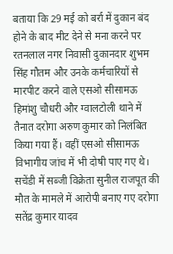बताया कि 29 मई को बर्रा में दुकान बंद होने के बाद मीट देने से मना करने पर रतनलाल नगर निवासी दुकानदार शुभम सिंह गौतम और उनके कर्मचारियों से मारपीट करने वाले एसओ सीसामऊ हिमांशु चौधरी और ग्वालटोली थाने में तैनात दरोगा अरुण कुमार को निलंबित किया गया हैं। वहीं एसओ सीसामऊ विभागीय जांच में भी दोषी पाए गए थे। सचेंडी में सब्जी विक्रेता सुनील राजपूत की मौत के मामले में आरोपी बनाए गए दरोगा सतेंद्र कुमार यादव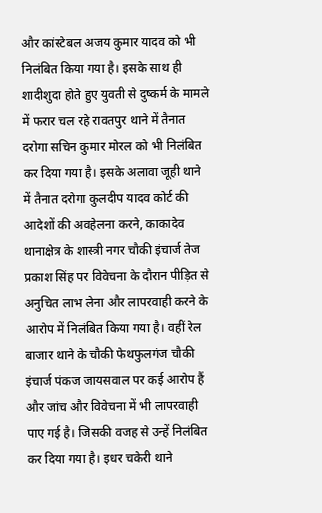और कांस्टेबल अजय कुमार यादव को भी निलंबित किया गया है। इसके साथ ही शादीशुदा होते हुए युवती से दुष्कर्म के मामले में फरार चल रहे रावतपुर थाने में तैनात दरोगा सचिन कुमार मोरल को भी निलंबित कर दिया गया है। इसके अलावा जूही थाने में तैनात दरोगा कुलदीप यादव कोर्ट की आदेशों की अवहेलना करने, काकादेव थानाक्षेत्र के शास्त्री नगर चौकी इंचार्ज तेज प्रकाश सिंह पर विवेचना के दौरान पीड़ित से अनुचित लाभ लेना और लापरवाही करने के आरोप में निलंबित किया गया है। वहीं रेल बाजार थाने के चौकी फेथफुलगंज चौकी इंचार्ज पंकज जायसवाल पर कई आरोप हैं और जांच और विवेचना में भी लापरवाही पाए गई है। जिसकी वजह से उन्हें निलंबित कर दिया गया है। इधर चकेरी थाने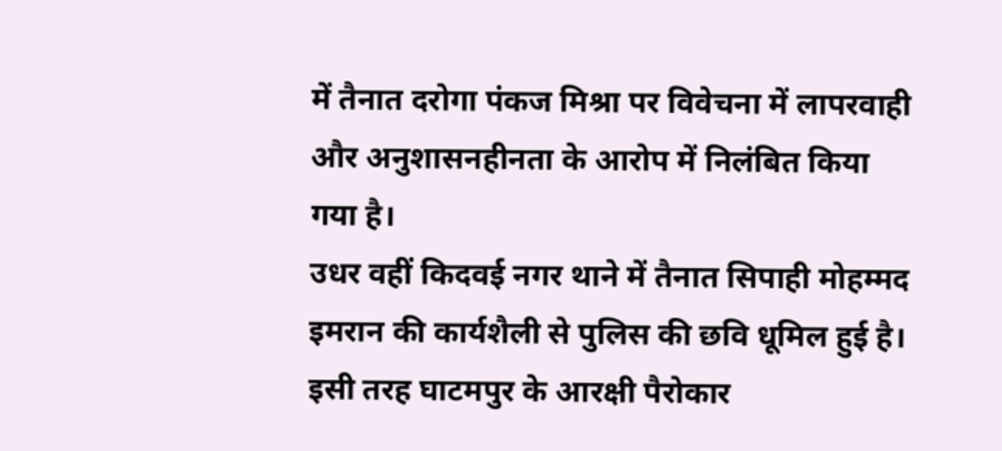में तैनात दरोगा पंकज मिश्रा पर विवेचना में लापरवाही और अनुशासनहीनता के आरोप में निलंबित किया गया है।
उधर वहीं किदवई नगर थाने में तैनात सिपाही मोहम्मद इमरान की कार्यशैली से पुलिस की छवि धूमिल हुई है। इसी तरह घाटमपुर के आरक्षी पैरोकार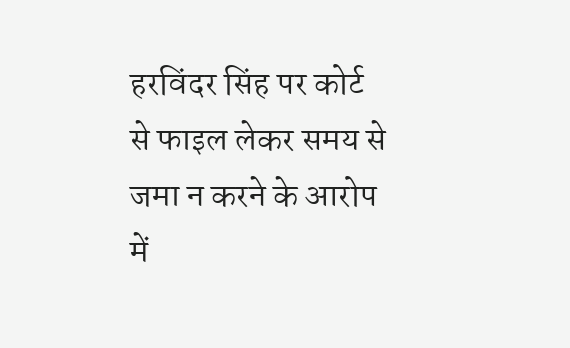हरविंदर सिंह पर कोर्ट से फाइल लेकर समय से जमा न करने के आरोप में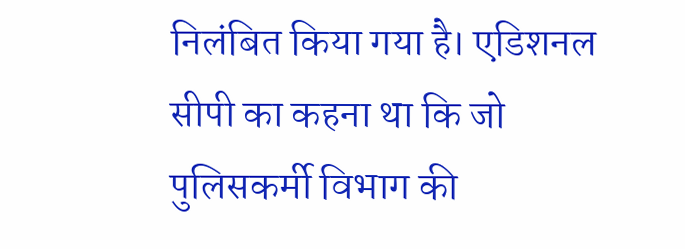निलंबित किया गया है। एडिशनल सीपी का कहना था कि जो पुलिसकर्मी विभाग की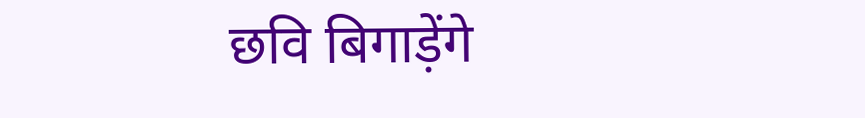छवि बिगाड़ेंगे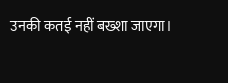उनकी कतई नहीं बख्शा जाएगा।